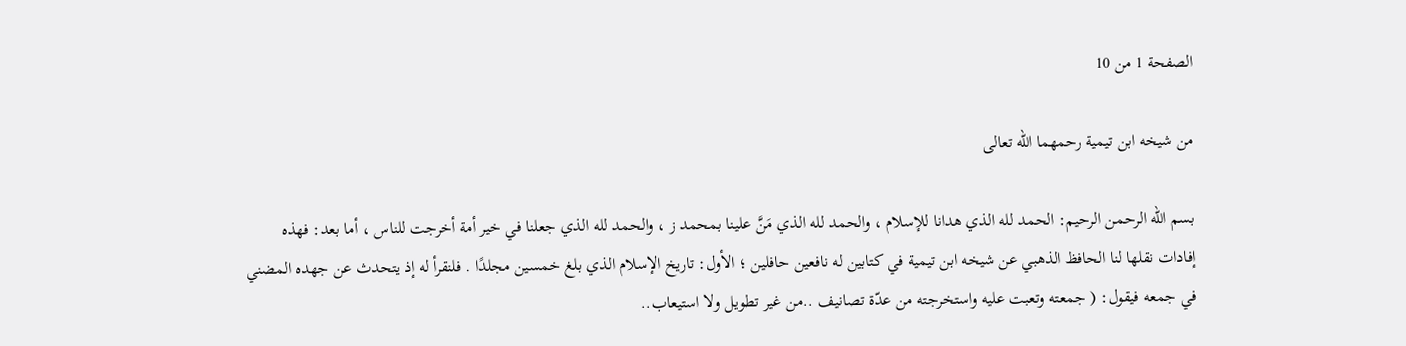الصفحة 1 من 10

من شيخه ابن تيمية رحمهما الله تعالى

بسم الله الرحمن الرحيم: الحمد لله الذي هدانا للإسلام ، والحمد لله الذي مَنَّ علينا بمحمد ز ، والحمد لله الذي جعلنا في خير أمة أخرجت للناس ، أما بعد: فهذه إفادات نقلها لنا الحافظ الذهبي عن شيخه ابن تيمية في كتابين له نافعين حافلين ؛ الأول: تاريخ الإسلام الذي بلغ خمسين مجلدًا . فلنقرأ له إذ يتحدث عن جهده المضني في جمعه فيقول: ( جمعته وتعبت عليه واستخرجته من عدّة تصانيف ..من غير تطويل ولا استيعاب..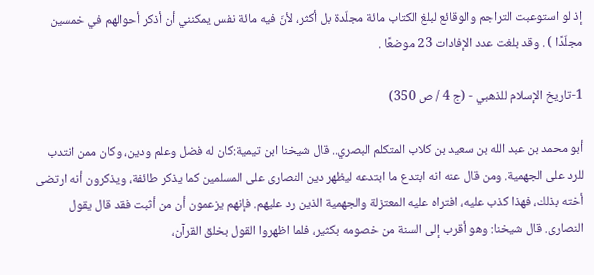إذ لو استوعبت التراجم والوقائع لبلغ الكتاب مائة مجلّدة بل أكثر، لأنّ فيه مائة نفس يمكنني أن أذكر أحوالهم في خمسين مجلّدًا ) . وقد بلغت عدد الإفادات 23 موضعًا .

1-تاريخ الإسلام للذهبي - (ج 4 / ص 350)

أبو محمد بن عبد الله بن سعيد بن كلاب المتكلم البصري.. قال شيخنا ابن تيمية:كان له فضل وعلم ودين، وكان ممن انتدب للرد على الجهمية. ومن قال عنه انه ابتدع ما ابتدعه ليظهر دين النصارى على المسلمين كما يذكر طائفة، ويذكرون أنه ارتضى أخته بذلك، فهذا كذب عليه، افتراه عليه المعتزلة والجهمية الذين رد عليهم. فإنهم يزعمون أن من أثبت فقد قال يقول النصارى. قال شيخنا: وهو أقرب إلى السنة من خصومه بكثير، فلما اظهروا القول بخلق القرآن،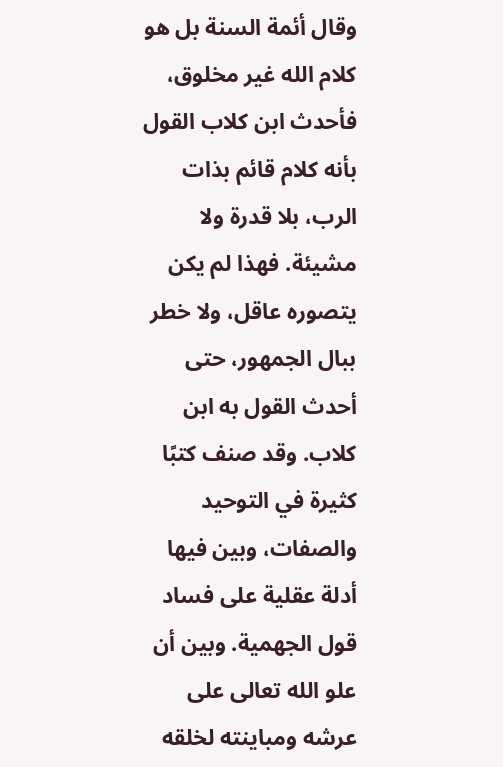وقال أئمة السنة بل هو كلام الله غير مخلوق، فأحدث ابن كلاب القول بأنه كلام قائم بذات الرب، بلا قدرة ولا مشيئة. فهذا لم يكن يتصوره عاقل، ولا خطر ببال الجمهور، حتى أحدث القول به ابن كلاب. وقد صنف كتبًا كثيرة في التوحيد والصفات، وبين فيها أدلة عقلية على فساد قول الجهمية. وبين أن علو الله تعالى على عرشه ومباينته لخلقه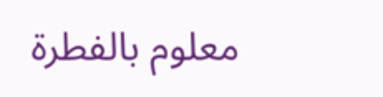معلوم بالفطرة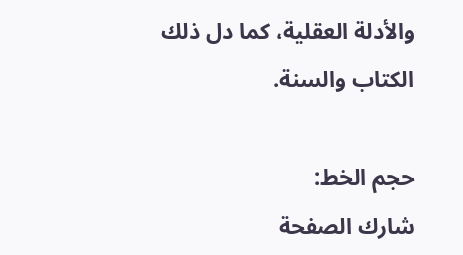والأدلة العقلية، كما دل ذلك الكتاب والسنة.

حجم الخط:
شارك الصفحة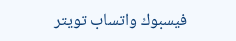فيسبوك واتساب تويتر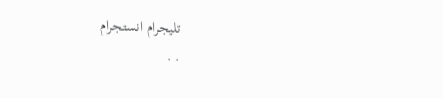تليجرام انستجرام
. .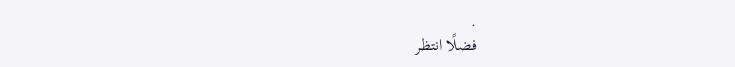.
فضلًا انتظر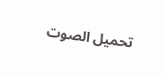تحميل الصوت